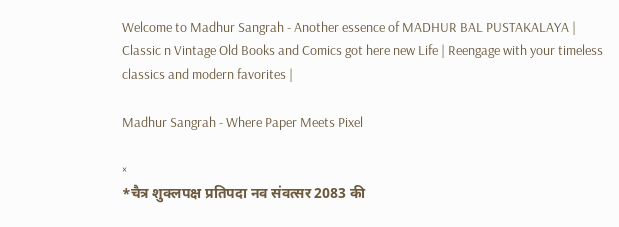Welcome to Madhur Sangrah - Another essence of MADHUR BAL PUSTAKALAYA | Classic n Vintage Old Books and Comics got here new Life | Reengage with your timeless classics and modern favorites |

Madhur Sangrah - Where Paper Meets Pixel

×
*चैत्र शुक्लपक्ष प्रतिपदा नव संवत्सर 2083 की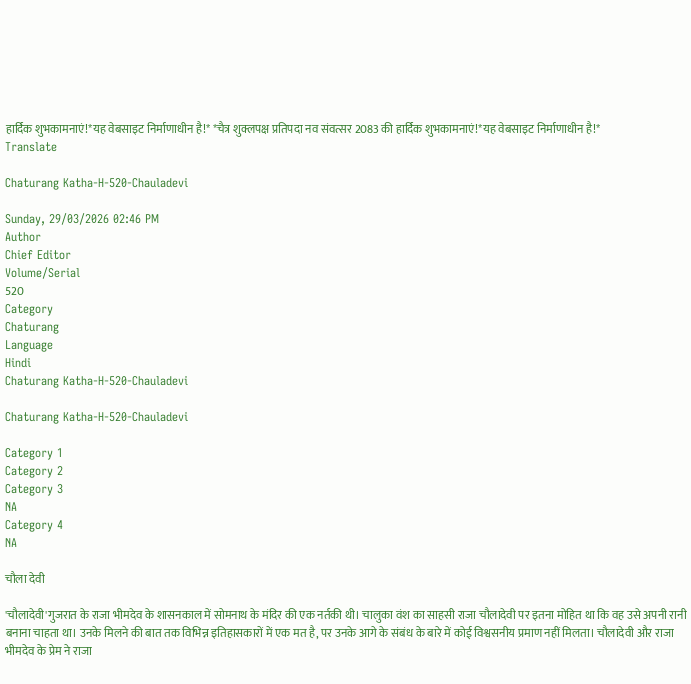हार्दिक शुभकामनाएं!*यह वेबसाइट निर्माणाधीन है!* *चैत्र शुक्लपक्ष प्रतिपदा नव संवत्सर 2083 की हार्दिक शुभकामनाएं!*यह वेबसाइट निर्माणाधीन है!*
Translate

Chaturang Katha-H-520-Chauladevi

Sunday, 29/03/2026 02:46 PM
Author
Chief Editor
Volume/Serial
520
Category
Chaturang
Language
Hindi
Chaturang Katha-H-520-Chauladevi

Chaturang Katha-H-520-Chauladevi

Category 1
Category 2
Category 3
NA
Category 4
NA

चौला देवी

'चौलादेवी'गुजरात के राजा भीमदेव के शासनकाल में सोमनाथ के मंदिर की एक नर्तकी थी। चालुका वंश का साहसी राजा चौलादेवी पर इतना मोहित था कि वह उसे अपनी रानी बनाना चाहता था। उनके मिलने की बात तक विभिन्न इतिहासकारों में एक मत है, पर उनके आगे के संबंध के बारे में कोई विश्वसनीय प्रमाण नहीं मिलता। चौलादेवी और राजा भीमदेव के प्रेम ने राजा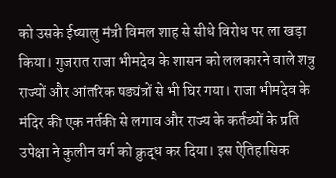को उसके ईष्यालु मंत्री विमल शाह से सीधे विरोध पर ला खड़ा किया। गुजरात राजा भीमदेव के शासन को ललकारने वाले शत्रु राज्यों और आंतरिक षड्यंत्रों से भी घिर गया। राजा भीमदेव के मंदिर की एक नर्तकी से लगाव और राज्य के कर्तव्यों के प्रति उपेक्षा ने कुलीन वर्ग को क्रुद्ध कर दिया। इस ऐतिहासिक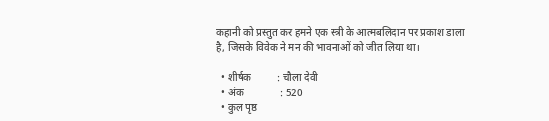कहानी को प्रस्तुत कर हमने एक स्त्री के आत्मबलिदान पर प्रकाश डाला है, जिसके विवेक ने मन की भावनाओं को जीत लिया था।

  • शीर्षक          : चौला देवी
  • अंक              : 520
  • कुल पृष्ठ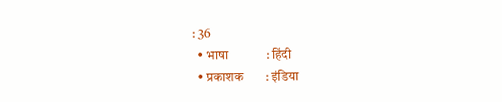: 36
  • भाषा            : हिंदी
  • प्रकाशक       : इंडिया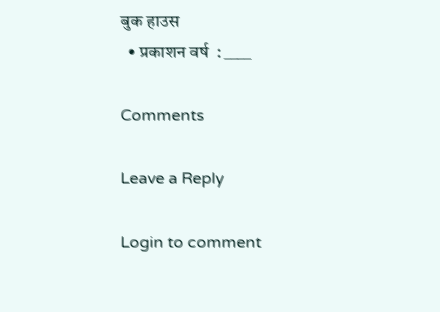बुक हाउस
  • प्रकाशन वर्ष  : ____

Comments

Leave a Reply

Login to comment